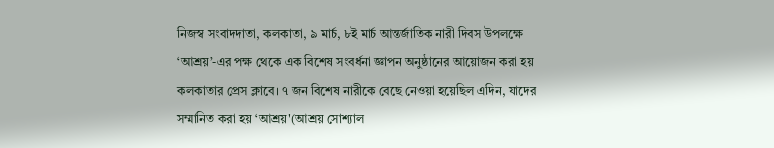নিজস্ব সংবাদদাতা, কলকাতা, ৯ মার্চ, ৮ই মার্চ আন্তর্জাতিক নারী দিবস উপলক্ষে ‘আশ্রয়’-এর পক্ষ থেকে এক বিশেষ সংবর্ধনা জ্ঞাপন অনুষ্ঠানের আয়োজন করা হয় কলকাতার প্রেস ক্লাবে। ৭ জন বিশেষ নারীকে বেছে নেওয়া হয়েছিল এদিন, যাদের সম্মানিত করা হয় ‘আশ্রয়'(আশ্রয় সোশ্যাল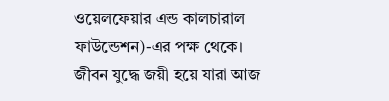ওয়েলফেয়ার এন্ড কালচারাল ফাউন্ডেশন)-এর পক্ষ থেকে।
জীবন যুদ্ধে জয়ী হয়ে যারা আজ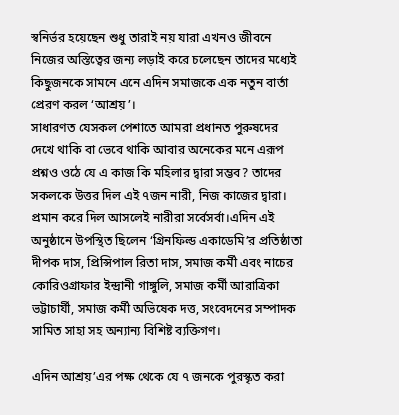স্বনির্ভর হয়েছেন শুধু তারাই নয় যারা এখনও জীবনে নিজের অস্তিত্বের জন্য লড়াই করে চলেছেন তাদের মধ্যেই কিছুজনকে সামনে এনে এদিন সমাজকে এক নতুন বার্তা প্রেরণ করল ‘আশ্রয়’।
সাধারণত যেসকল পেশাতে আমরা প্রধানত পুরুষদের দেখে থাকি বা ভেবে থাকি আবার অনেকের মনে এরূপ প্রশ্নও ওঠে যে এ কাজ কি মহিলার দ্বারা সম্ভব? তাদের সকলকে উত্তর দিল এই ৭জন নারী, নিজ কাজের দ্বারা।
প্রমান করে দিল আসলেই নারীরা সর্বেসর্বা।এদিন এই অনুষ্ঠানে উপস্থিত ছিলেন ‘গ্রিনফিল্ড একাডেমি’র প্রতিষ্ঠাতা দীপক দাস, প্রিন্সিপাল রিতা দাস, সমাজ কর্মী এবং নাচের কোরিওগ্রাফার ইন্দ্রানী গাঙ্গুলি, সমাজ কর্মী আরাত্রিকা ভট্টাচার্যী, সমাজ কর্মী অভিষেক দত্ত, সংবেদনের সম্পাদক সামিত সাহা সহ অন্যান্য বিশিষ্ট ব্যক্তিগণ।

এদিন আশ্রয়’এর পক্ষ থেকে যে ৭ জনকে পুরস্কৃত করা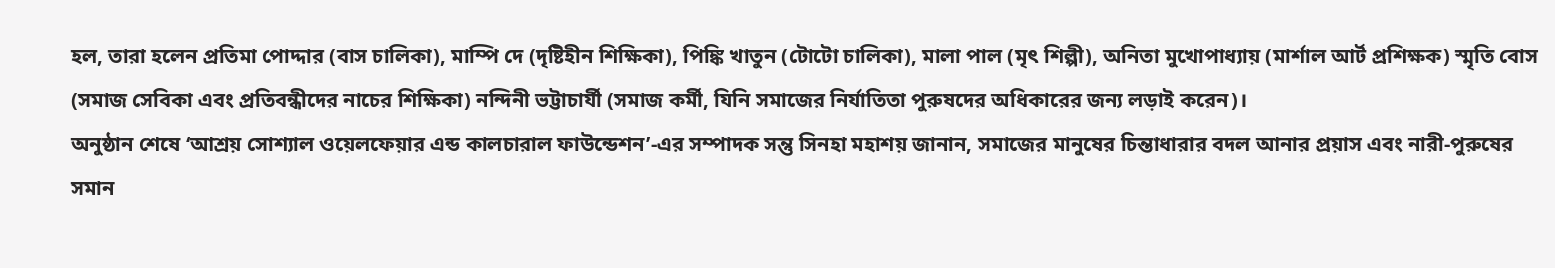হল, তারা হলেন প্রতিমা পোদ্দার (বাস চালিকা), মাম্পি দে (দৃষ্টিহীন শিক্ষিকা), পিঙ্কি খাতুন (টোটো চালিকা), মালা পাল (মৃৎ শিল্পী), অনিতা মুখোপাধ্যায় (মার্শাল আর্ট প্রশিক্ষক) স্মৃতি বোস (সমাজ সেবিকা এবং প্রতিবন্ধীদের নাচের শিক্ষিকা) নন্দিনী ভট্টাচার্যী (সমাজ কর্মী, যিনি সমাজের নির্যাতিতা পুরুষদের অধিকারের জন্য লড়াই করেন)।
অনুষ্ঠান শেষে ‘আশ্রয় সোশ্যাল ওয়েলফেয়ার এন্ড কালচারাল ফাউন্ডেশন’-এর সম্পাদক সন্তু সিনহা মহাশয় জানান, সমাজের মানুষের চিন্তাধারার বদল আনার প্রয়াস এবং নারী-পুরুষের সমান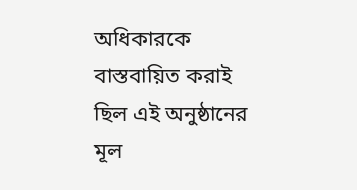অধিকারকে বাস্তবায়িত করাই ছিল এই অনুষ্ঠানের মূল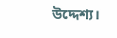উদ্দেশ্য।